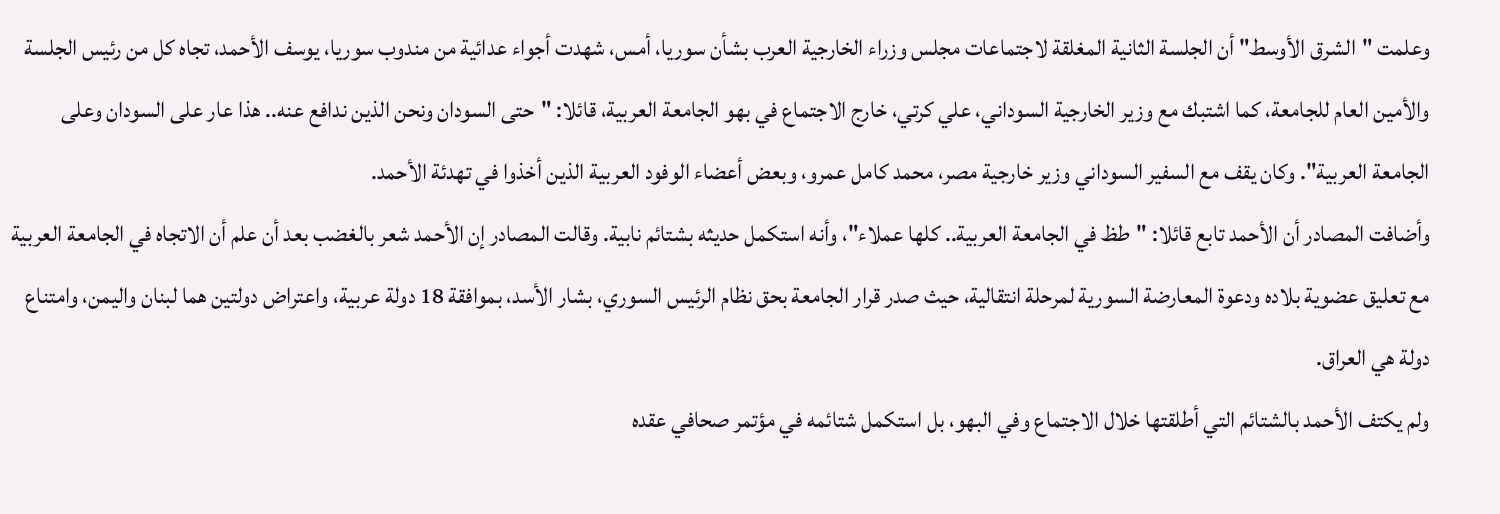وعلمت "الشرق الأوسط" أن الجلسة الثانية المغلقة لاجتماعات مجلس وزراء الخارجية العرب بشأن سوريا، أمس، شهدت أجواء عدائية من مندوب سوريا، يوسف الأحمد، تجاه كل من رئيس الجلسة والأمين العام للجامعة، كما اشتبك مع وزير الخارجية السوداني، علي كرتي، خارج الاجتماع في بهو الجامعة العربية، قائلا: "حتى السودان ونحن الذين ندافع عنه.. هذا عار على السودان وعلى الجامعة العربية". وكان يقف مع السفير السوداني وزير خارجية مصر، محمد كامل عمرو، وبعض أعضاء الوفود العربية الذين أخذوا في تهدئة الأحمد.
وأضافت المصادر أن الأحمد تابع قائلا: "طظ في الجامعة العربية.. كلها عملاء"، وأنه استكمل حديثه بشتائم نابية. وقالت المصادر إن الأحمد شعر بالغضب بعد أن علم أن الاتجاه في الجامعة العربية مع تعليق عضوية بلاده ودعوة المعارضة السورية لمرحلة انتقالية، حيث صدر قرار الجامعة بحق نظام الرئيس السوري، بشار الأسد، بموافقة 18 دولة عربية، واعتراض دولتين هما لبنان واليمن، وامتناع دولة هي العراق.
ولم يكتف الأحمد بالشتائم التي أطلقتها خلال الاجتماع وفي البهو، بل استكمل شتائمه في مؤتمر صحافي عقده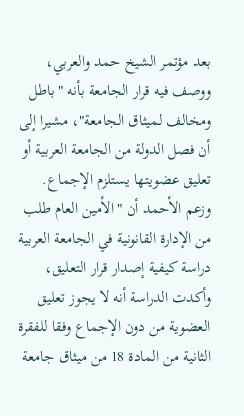بعد مؤتمر الشيخ حمد والعربي، ووصف فيه قرار الجامعة بأنه "باطل ومخالف لميثاق الجامعة"، مشيرا إلى أن فصل الدولة من الجامعة العربية أو تعليق عضويتها يستلزم الإجماع.
وزعم الأحمد أن "الأمين العام طلب من الإدارة القانونية في الجامعة العربية دراسة كيفية إصدار قرار التعليق، وأكدت الدراسة أنه لا يجوز تعليق العضوية من دون الإجماع وفقا للفقرة الثانية من المادة 18 من ميثاق جامعة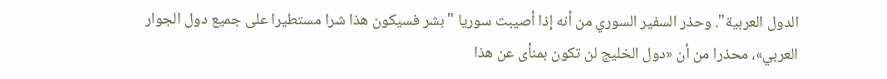الدول العربية". وحذر السفير السوري من أنه إذا أصيبت سوريا "بشر فسيكون هذا شرا مستطيرا على جميع دول الجوار العربي»، محذرا من أن «دول الخليج لن تكون بمنأى عن هذا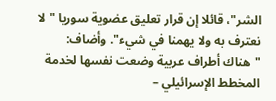الشر"، قائلا إن قرار تعليق عضوية سوريا "لا نعترف به ولا يهمنا في شيء". وأضاف: "هناك أطراف عربية وضعت نفسها لخدمة المخطط الإسرائيلي –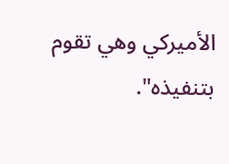الأميركي وهي تقوم بتنفيذه".